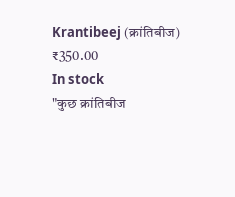Krantibeej (क्रांतिबीज)
₹350.00
In stock
"कुछ क्रांतिबीज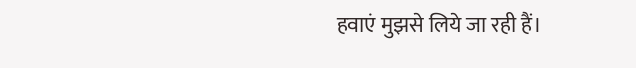हवाएं मुझसे लिये जा रही हैं।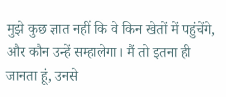मुझे कुछ ज्ञात नहीं कि वे किन खेतों में पहुंचेंगे, और कौन उन्हें सम्हालेगा। मैं तो इतना ही जानता हूं, उनसे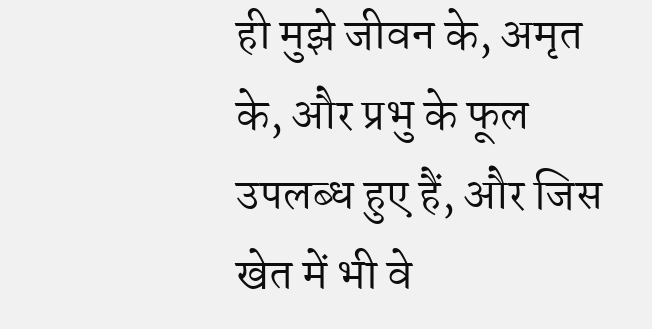ही मुझे जीवन के, अमृत के, और प्रभु के फूल उपलब्ध हुए हैं, और जिस खेत में भी वे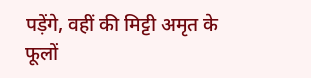पड़ेंगे, वहीं की मिट्टी अमृत के फूलों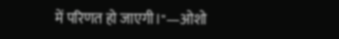में परिणत हो जाएगी।"—ओशो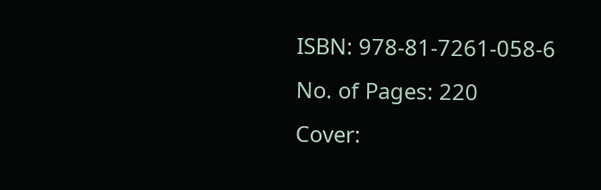ISBN: 978-81-7261-058-6
No. of Pages: 220
Cover: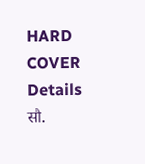HARD COVER
Details
सौ.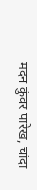मदन कुंवर पारेख, चांदा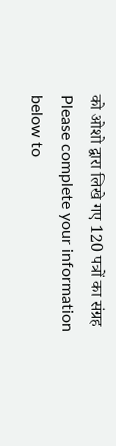को ओशो द्वारा लिखे गए 120 पत्रों का संग्रह
Please complete your information below to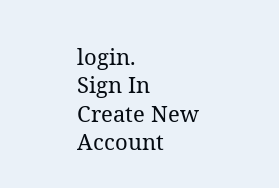login.
Sign In
Create New Account